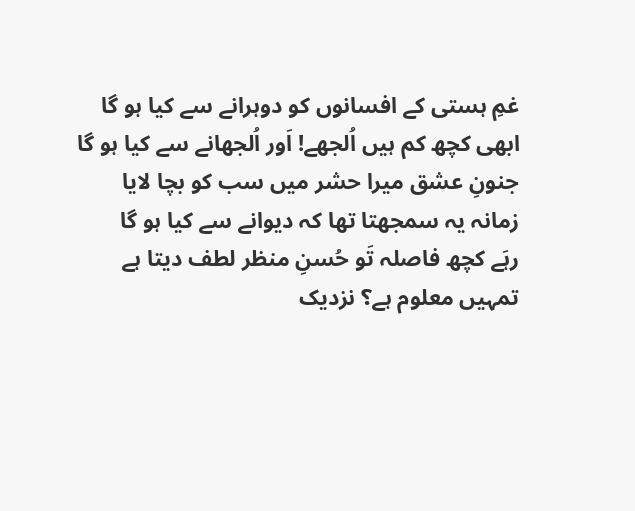غمِ ہستی کے افسانوں کو دوہرانے سے کیا ہو گا
ابھی کچھ کم ہیں اُلجھے! اَور اُلجھانے سے کیا ہو گا
جنونِ عشق میرا حشر میں سب کو بچا لایا
زمانہ یہ سمجھتا تھا کہ دیوانے سے کیا ہو گا
رہَے کچھ فاصلہ تَو حُسنِ منظر لطف دیتا ہے
تمہیں معلوم ہے؟ نزدیک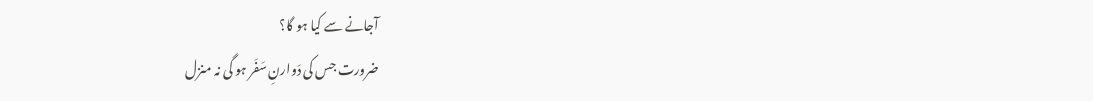آجانے سے کیا ہو گا؟
ضرورت جس کی دَوارنِ سَفَر ہو گی نہ منزل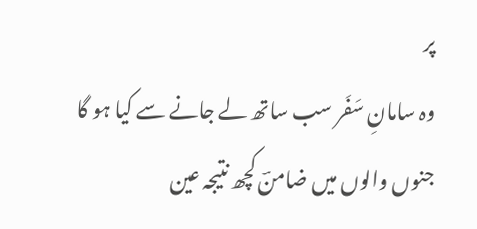پر
وہ سامانِ سَفَر سب ساتھ لے جانے سے کیا ہو گا
جنوں والوں میں ضامنؔ کچھ نتیجہ عین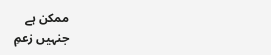ممکن ہے
جنہیں زعمِ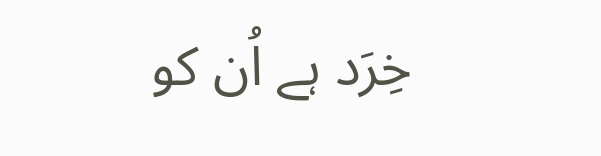خِرَد ہے اُن کو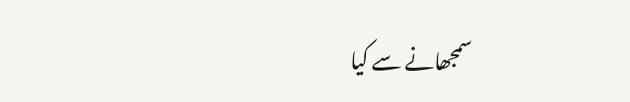سمجھانے سے کیا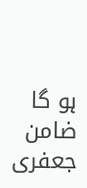ہو گا
ضامن جعفری